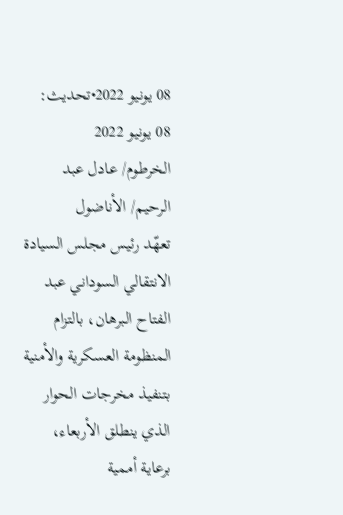08 يونيو 2022•تحديث: 08 يونيو 2022
الخرطوم/ عادل عبد الرحيم/ الأناضول
تعهّد رئيس مجلس السيادة الانتقالي السوداني عبد الفتاح البرهان، بالتزام المنظومة العسكرية والأمنية بتنفيذ مخرجات الحوار الذي ينطلق الأربعاء، برعاية أممية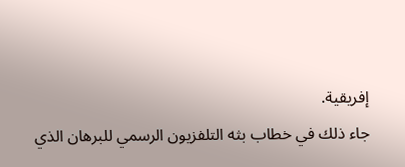إفريقية.
جاء ذلك في خطاب بثه التلفزيون الرسمي للبرهان الذي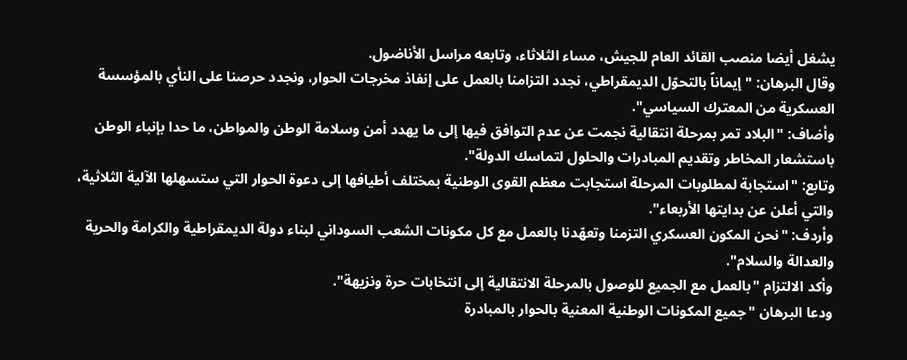يشغل أيضا منصب القائد العام للجيش، مساء الثلاثاء، وتابعه مراسل الأناضول.
وقال البرهان: "إيماناً بالتحوّل الديمقراطي، نجدد التزامنا بالعمل على إنفاذ مخرجات الحوار، ونجدد حرصنا على النأي بالمؤسسة العسكرية من المعترك السياسي".
وأضاف: "البلاد تمر بمرحلة انتقالية نجمت عن عدم التوافق فيها إلى ما يهدد أمن وسلامة الوطن والمواطن، ما حدا بإنباء الوطن باستشعار المخاطر وتقديم المبادرات والحلول لتماسك الدولة".
وتابع: "استجابة لمطلوبات المرحلة استجابت معظم القوى الوطنية بمختلف أطيافها إلى دعوة الحوار التي ستسهلها الآلية الثلاثية، والتي أعلن عن بدايتها الأربعاء".
وأردف: "نحن المكون العسكري التزمنا وتعهّدنا بالعمل مع كل مكونات الشعب السوداني لبناء دولة الديمقراطية والكرامة والحرية والعدالة والسلام".
وأكد الالتزام "بالعمل مع الجميع للوصول بالمرحلة الانتقالية إلى انتخابات حرة ونزيهة".
ودعا البرهان "جميع المكونات الوطنية المعنية بالحوار بالمبادرة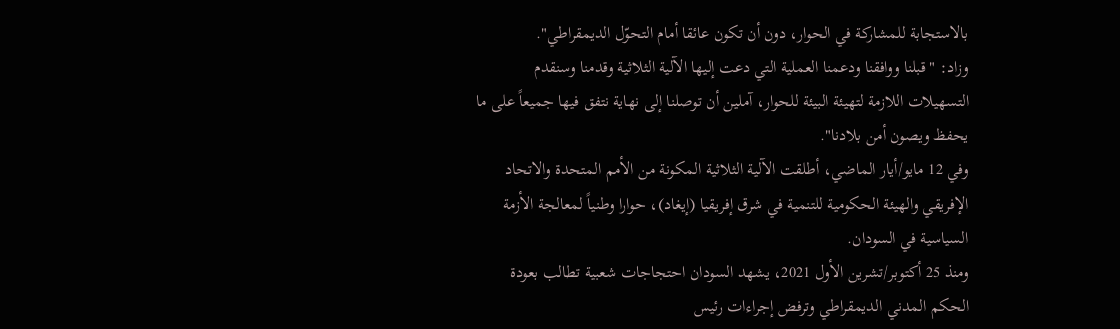بالاستجابة للمشاركة في الحوار، دون أن تكون عائقا أمام التحوّل الديمقراطي".
وزاد: "قبلنا ووافقنا ودعمنا العملية التي دعت إليها الآلية الثلاثية وقدمنا وسنقدم التسهيلات اللازمة لتهيئة البيئة للحوار، آملين أن توصلنا إلى نهاية نتفق فيها جميعاً على ما يحفظ ويصون أمن بلادنا".
وفي 12 مايو/أيار الماضي، أطلقت الآلية الثلاثية المكونة من الأمم المتحدة والاتحاد الإفريقي والهيئة الحكومية للتنمية في شرق إفريقيا (إيغاد)، حوارا وطنياً لمعالجة الأزمة السياسية في السودان.
ومنذ 25 أكتوبر/تشرين الأول 2021، يشهد السودان احتجاجات شعبية تطالب بعودة الحكم المدني الديمقراطي وترفض إجراءات رئيس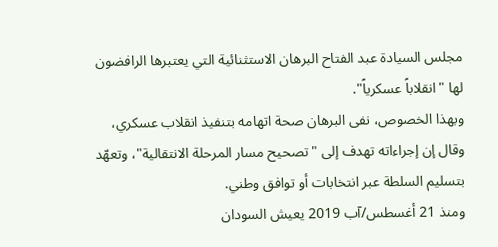مجلس السيادة عبد الفتاح البرهان الاستثنائية التي يعتبرها الرافضون لها "انقلاباً عسكرياً".
وبهذا الخصوص، نفى البرهان صحة اتهامه بتنفيذ انقلاب عسكري، وقال إن إجراءاته تهدف إلى "تصحيح مسار المرحلة الانتقالية"، وتعهّد بتسليم السلطة عبر انتخابات أو توافق وطني.
ومنذ 21 أغسطس/آب 2019 يعيش السودان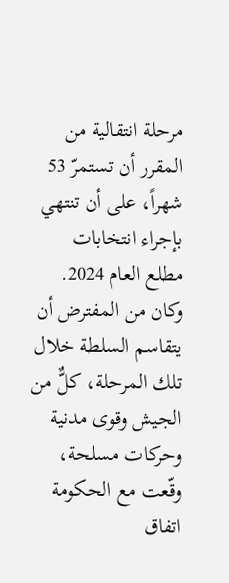مرحلة انتقالية من المقرر أن تستمرّ 53 شهراً، على أن تنتهي بإجراء انتخابات مطلع العام 2024.
وكان من المفترض أن يتقاسم السلطة خلال تلك المرحلة، كلٌّ من الجيش وقوى مدنية وحركات مسلحة، وقّعت مع الحكومة اتفاق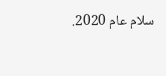سلام عام 2020.